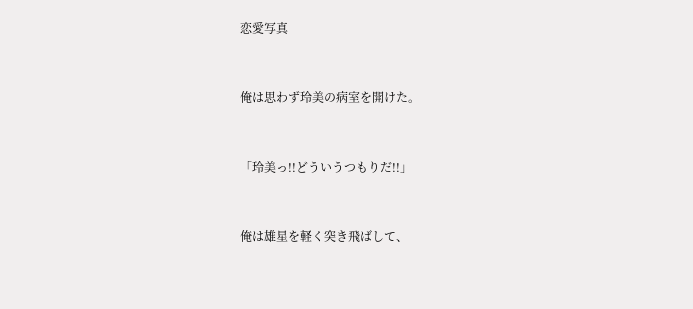恋愛写真


俺は思わず玲美の病室を開けた。


「玲美っ!!どういうつもりだ!!」


俺は雄星を軽く突き飛ばして、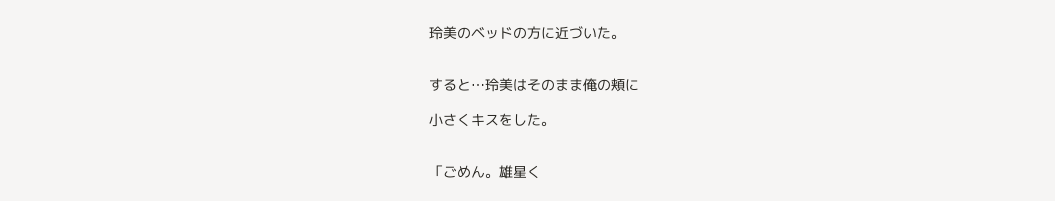玲美のベッドの方に近づいた。


すると…玲美はそのまま俺の頬に

小さくキスをした。


「ごめん。雄星く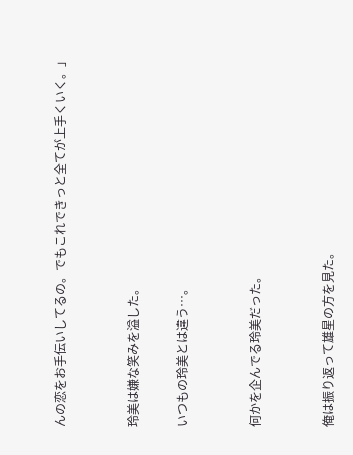んの恋をお手伝いしてるの。でもこれできっと全てが上手くいく。」


玲美は嫌な笑みを溢した。

いつもの玲美とは違う…。


何かを企んでる玲美だった。


俺は振り返って雄星の方を見た。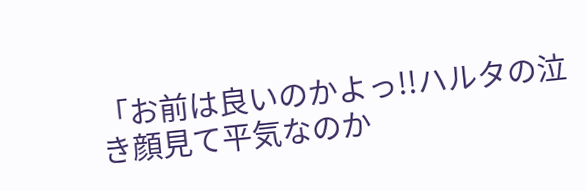「お前は良いのかよっ!!ハルタの泣き顔見て平気なのか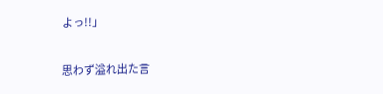よっ!!」


思わず溢れ出た言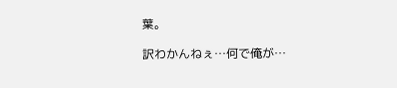葉。

訳わかんねぇ…何で俺が…